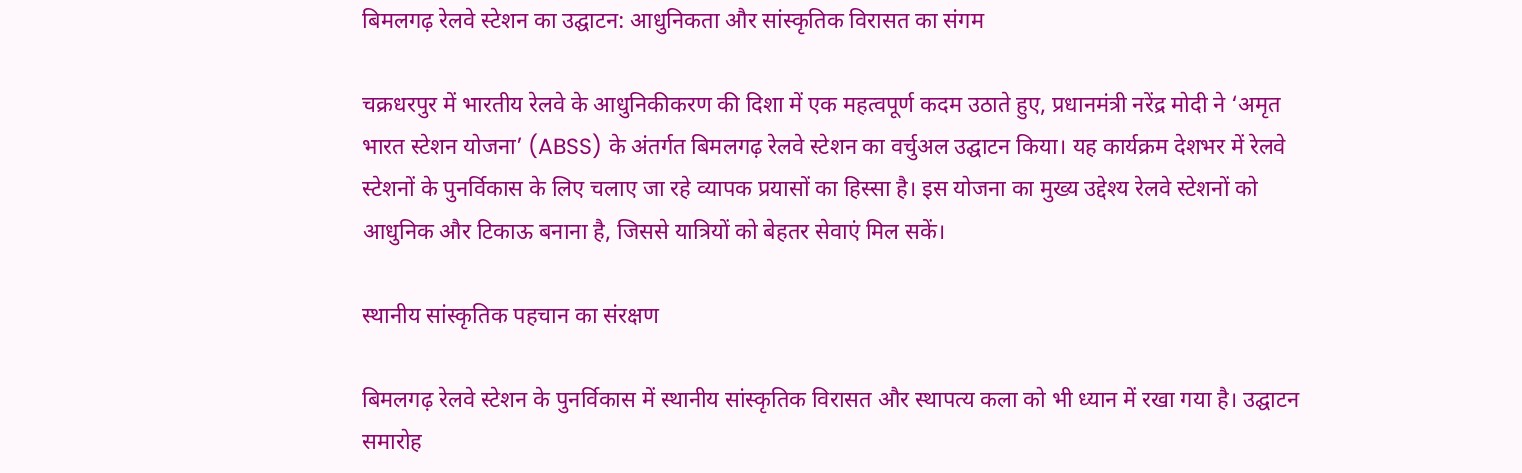बिमलगढ़ रेलवे स्टेशन का उद्घाटन: आधुनिकता और सांस्कृतिक विरासत का संगम

चक्रधरपुर में भारतीय रेलवे के आधुनिकीकरण की दिशा में एक महत्वपूर्ण कदम उठाते हुए, प्रधानमंत्री नरेंद्र मोदी ने ‘अमृत भारत स्टेशन योजना’ (ABSS) के अंतर्गत बिमलगढ़ रेलवे स्टेशन का वर्चुअल उद्घाटन किया। यह कार्यक्रम देशभर में रेलवे स्टेशनों के पुनर्विकास के लिए चलाए जा रहे व्यापक प्रयासों का हिस्सा है। इस योजना का मुख्य उद्देश्य रेलवे स्टेशनों को आधुनिक और टिकाऊ बनाना है, जिससे यात्रियों को बेहतर सेवाएं मिल सकें।

स्थानीय सांस्कृतिक पहचान का संरक्षण

बिमलगढ़ रेलवे स्टेशन के पुनर्विकास में स्थानीय सांस्कृतिक विरासत और स्थापत्य कला को भी ध्यान में रखा गया है। उद्घाटन समारोह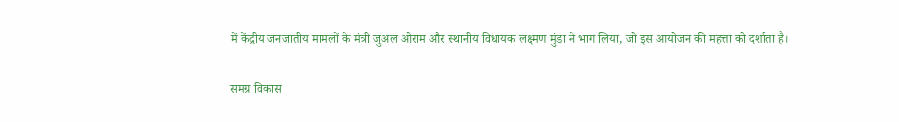में केंद्रीय जनजातीय मामलों के मंत्री जुअल ओराम और स्थानीय विधायक लक्ष्मण मुंडा ने भाग लिया, जो इस आयोजन की महत्ता को दर्शाता है।

समग्र विकास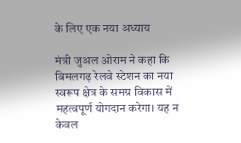के लिए एक नया अध्याय

मंत्री जुअल ओराम ने कहा कि बिमलगढ़ रेलवे स्टेशन का नया स्वरूप क्षेत्र के समग्र विकास में महत्वपूर्ण योगदान करेगा। यह न केवल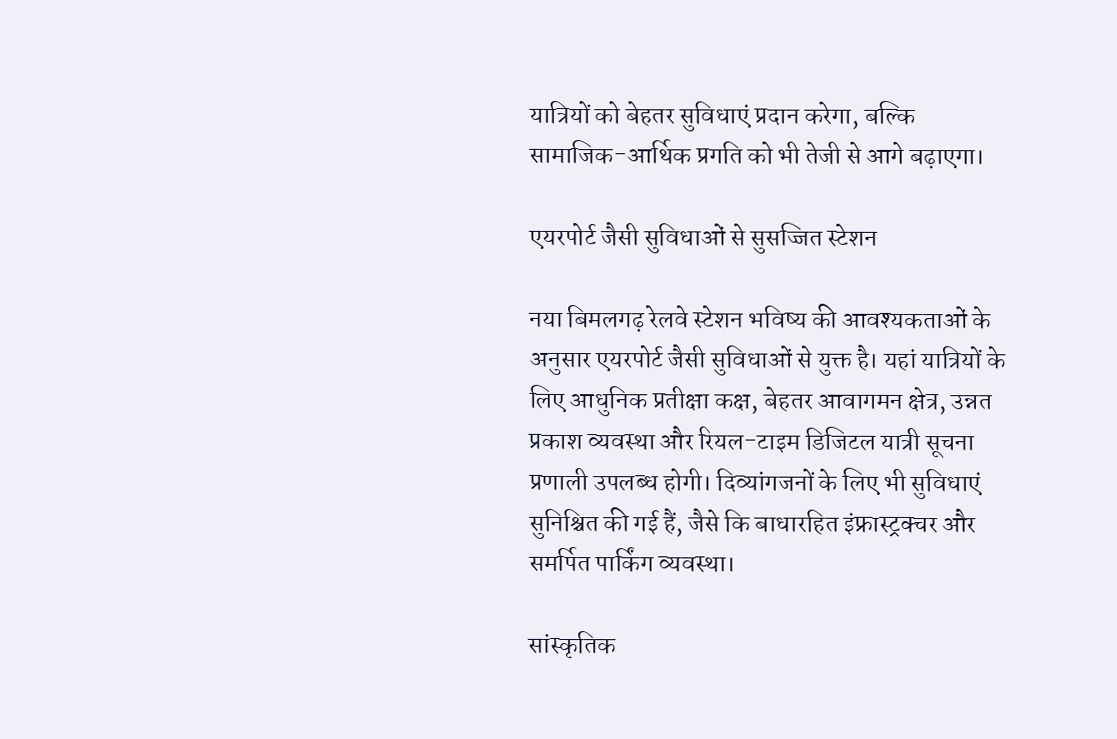यात्रियों को बेहतर सुविधाएं प्रदान करेगा, बल्कि सामाजिक-आर्थिक प्रगति को भी तेजी से आगे बढ़ाएगा।

एयरपोर्ट जैसी सुविधाओं से सुसज्जित स्टेशन

नया बिमलगढ़ रेलवे स्टेशन भविष्य की आवश्यकताओं के अनुसार एयरपोर्ट जैसी सुविधाओं से युक्त है। यहां यात्रियों के लिए आधुनिक प्रतीक्षा कक्ष, बेहतर आवागमन क्षेत्र, उन्नत प्रकाश व्यवस्था और रियल-टाइम डिजिटल यात्री सूचना प्रणाली उपलब्ध होगी। दिव्यांगजनों के लिए भी सुविधाएं सुनिश्चित की गई हैं, जैसे कि बाधारहित इंफ्रास्ट्रक्चर और समर्पित पार्किंग व्यवस्था।

सांस्कृतिक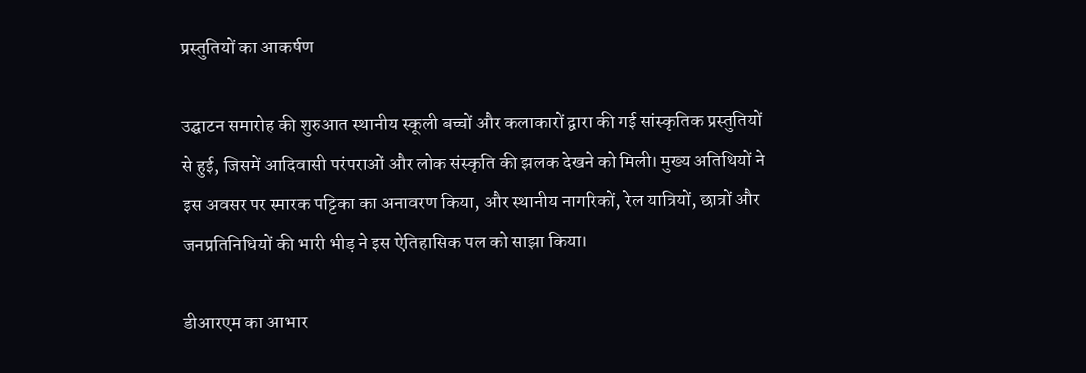प्रस्तुतियों का आकर्षण

उद्घाटन समारोह की शुरुआत स्थानीय स्कूली बच्चों और कलाकारों द्वारा की गई सांस्कृतिक प्रस्तुतियों से हुई, जिसमें आदिवासी परंपराओं और लोक संस्कृति की झलक देखने को मिली। मुख्य अतिथियों ने इस अवसर पर स्मारक पट्टिका का अनावरण किया, और स्थानीय नागरिकों, रेल यात्रियों, छात्रों और जनप्रतिनिधियों की भारी भीड़ ने इस ऐतिहासिक पल को साझा किया।

डीआरएम का आभार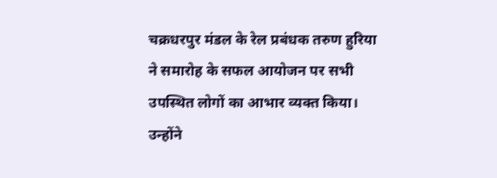चक्रधरपुर मंडल के रेल प्रबंधक तरुण हुरिया ने समारोह के सफल आयोजन पर सभी उपस्थित लोगों का आभार व्यक्त किया। उन्होंने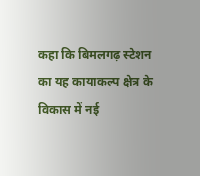कहा कि बिमलगढ़ स्टेशन का यह कायाकल्प क्षेत्र के विकास में नई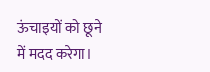ऊंचाइयों को छूने में मदद करेगा।